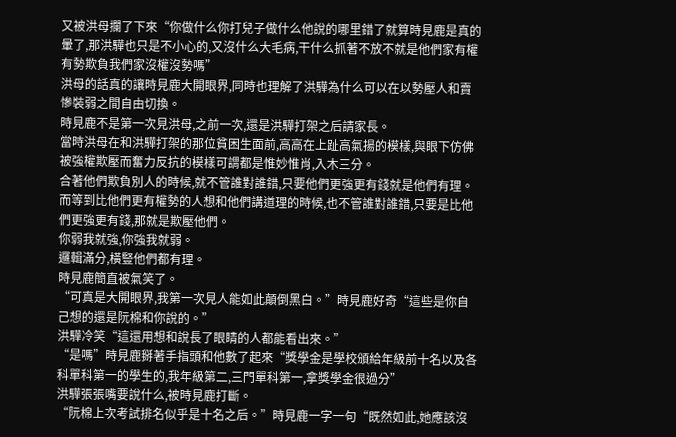又被洪母攔了下來“你做什么你打兒子做什么他說的哪里錯了就算時見鹿是真的暈了,那洪驊也只是不小心的,又沒什么大毛病,干什么抓著不放不就是他們家有權有勢欺負我們家沒權沒勢嗎”
洪母的話真的讓時見鹿大開眼界,同時也理解了洪驊為什么可以在以勢壓人和賣慘裝弱之間自由切換。
時見鹿不是第一次見洪母,之前一次,還是洪驊打架之后請家長。
當時洪母在和洪驊打架的那位貧困生面前,高高在上趾高氣揚的模樣,與眼下仿佛被強權欺壓而奮力反抗的模樣可謂都是惟妙惟肖,入木三分。
合著他們欺負別人的時候,就不管誰對誰錯,只要他們更強更有錢就是他們有理。
而等到比他們更有權勢的人想和他們講道理的時候,也不管誰對誰錯,只要是比他們更強更有錢,那就是欺壓他們。
你弱我就強,你強我就弱。
邏輯滿分,橫豎他們都有理。
時見鹿簡直被氣笑了。
“可真是大開眼界,我第一次見人能如此顛倒黑白。”時見鹿好奇“這些是你自己想的還是阮棉和你說的。”
洪驊冷笑“這還用想和說長了眼睛的人都能看出來。”
“是嗎”時見鹿掰著手指頭和他數了起來“獎學金是學校頒給年級前十名以及各科單科第一的學生的,我年級第二,三門單科第一,拿獎學金很過分”
洪驊張張嘴要說什么,被時見鹿打斷。
“阮棉上次考試排名似乎是十名之后。”時見鹿一字一句“既然如此,她應該沒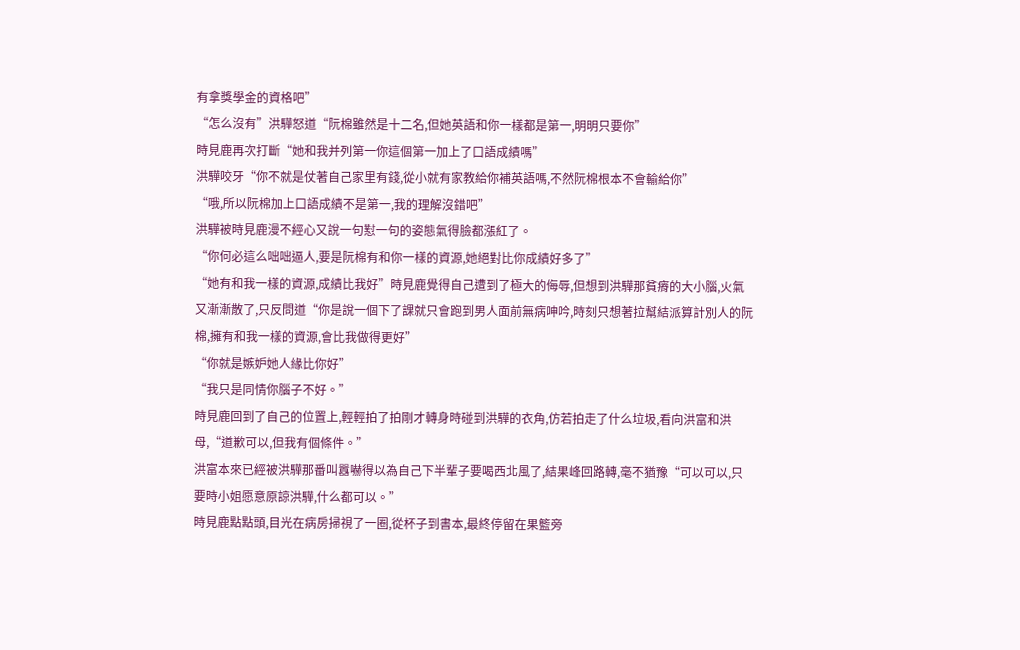有拿獎學金的資格吧”
“怎么沒有”洪驊怒道“阮棉雖然是十二名,但她英語和你一樣都是第一,明明只要你”
時見鹿再次打斷“她和我并列第一你這個第一加上了口語成績嗎”
洪驊咬牙“你不就是仗著自己家里有錢,從小就有家教給你補英語嗎,不然阮棉根本不會輸給你”
“哦,所以阮棉加上口語成績不是第一,我的理解沒錯吧”
洪驊被時見鹿漫不經心又說一句懟一句的姿態氣得臉都漲紅了。
“你何必這么咄咄逼人,要是阮棉有和你一樣的資源,她絕對比你成績好多了”
“她有和我一樣的資源,成績比我好”時見鹿覺得自己遭到了極大的侮辱,但想到洪驊那貧瘠的大小腦,火氣又漸漸散了,只反問道“你是說一個下了課就只會跑到男人面前無病呻吟,時刻只想著拉幫結派算計別人的阮棉,擁有和我一樣的資源,會比我做得更好”
“你就是嫉妒她人緣比你好”
“我只是同情你腦子不好。”
時見鹿回到了自己的位置上,輕輕拍了拍剛才轉身時碰到洪驊的衣角,仿若拍走了什么垃圾,看向洪富和洪母,“道歉可以,但我有個條件。”
洪富本來已經被洪驊那番叫囂嚇得以為自己下半輩子要喝西北風了,結果峰回路轉,毫不猶豫“可以可以,只要時小姐愿意原諒洪驊,什么都可以。”
時見鹿點點頭,目光在病房掃視了一圈,從杯子到書本,最終停留在果籃旁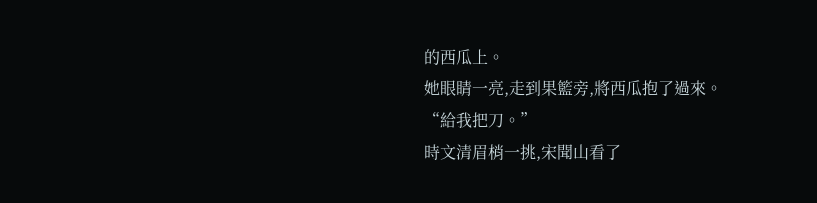的西瓜上。
她眼睛一亮,走到果籃旁,將西瓜抱了過來。
“給我把刀。”
時文清眉梢一挑,宋聞山看了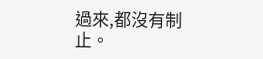過來,都沒有制止。